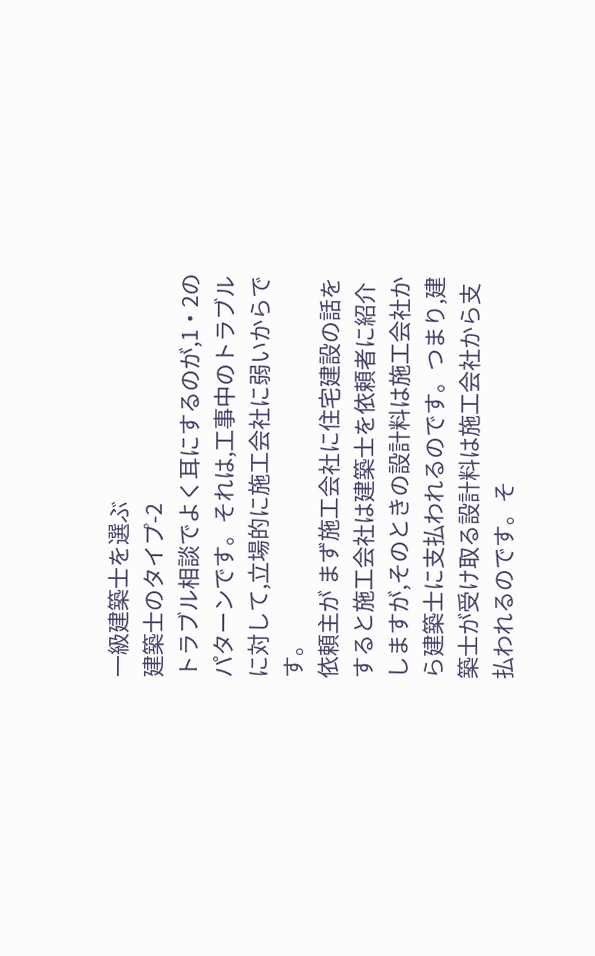一級建築士を選ぶ
建築士のタイプ-2
トラブル相談でよく耳にするのが,1・2のパターンです。それは,工事中のトラブルに対して,立場的に施工会社に弱いからです。
依頼主が まず施工会社に住宅建設の話をすると施工会社は建築士を依頼者に紹介しますが,そのときの設計料は施工会社から建築士に支払われるのです。つまり,建築士が受け取る設計料は施工会社から支払われるのです。そ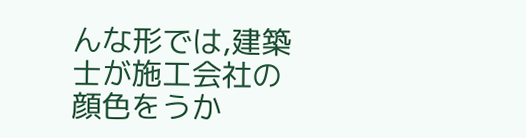んな形では,建築士が施工会社の顔色をうか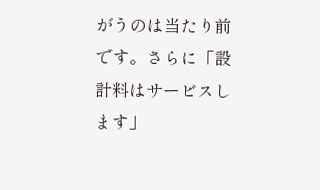がうのは当たり前です。さらに「設計料はサービスします」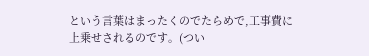という言葉はまったくのでたらめで,工事費に上乗せされるのです。(つい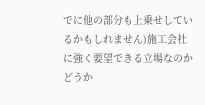でに他の部分も上乗せしているかもしれません)施工会社に強く要望できる立場なのかどうか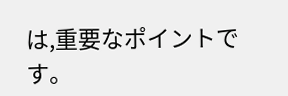は,重要なポイントです。